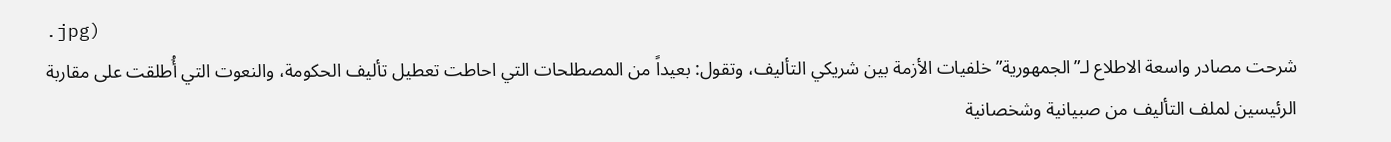.jpg)
شرحت مصادر واسعة الاطلاع لـ”الجمهورية” خلفيات الأزمة بين شريكي التأليف، وتقول: بعيداً من المصطلحات التي احاطت تعطيل تأليف الحكومة، والنعوت التي أُطلقت على مقاربة الرئيسين لملف التأليف من صبيانية وشخصانية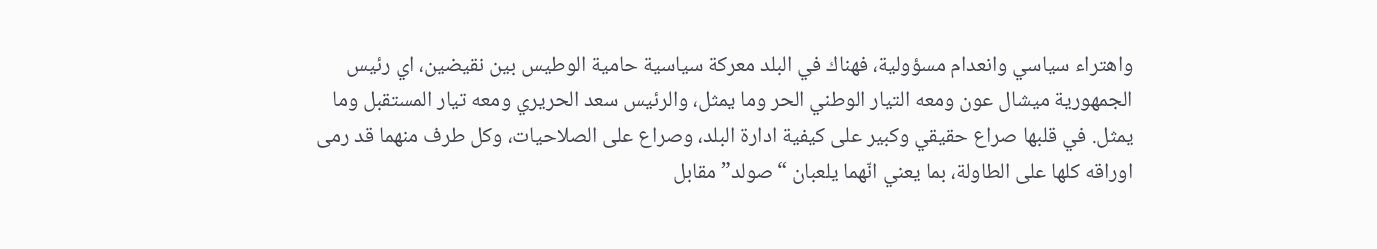واهتراء سياسي وانعدام مسؤولية، فهناك في البلد معركة سياسية حامية الوطيس بين نقيضين، اي رئيس الجمهورية ميشال عون ومعه التيار الوطني الحر وما يمثل، والرئيس سعد الحريري ومعه تيار المستقبل وما يمثل. في قلبها صراع حقيقي وكبير على كيفية ادارة البلد، وصراع على الصلاحيات، وكل طرف منهما قد رمى اوراقه كلها على الطاولة، بما يعني انّهما يلعبان “صولد” مقابل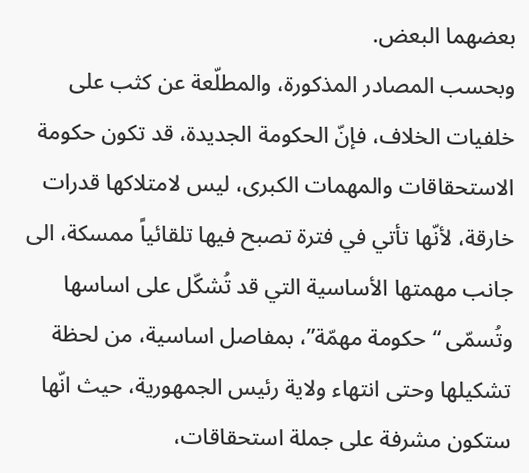بعضهما البعض.
وبحسب المصادر المذكورة، والمطلّعة عن كثب على خلفيات الخلاف، فإنّ الحكومة الجديدة، قد تكون حكومة الاستحقاقات والمهمات الكبرى، ليس لامتلاكها قدرات خارقة، لأنّها تأتي في فترة تصبح فيها تلقائياً ممسكة، الى جانب مهمتها الأساسية التي قد تُشكّل على اساسها وتُسمّى “حكومة مهمّة”، بمفاصل اساسية، من لحظة تشكيلها وحتى انتهاء ولاية رئيس الجمهورية، حيث انّها ستكون مشرفة على جملة استحقاقات،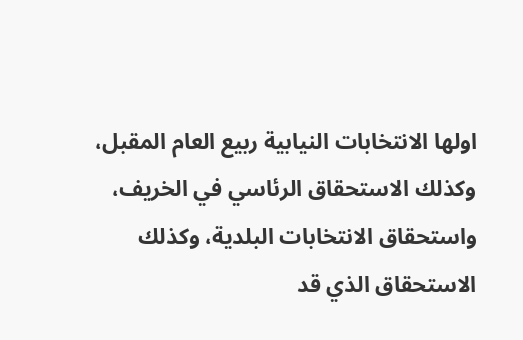اولها الانتخابات النيابية ربيع العام المقبل، وكذلك الاستحقاق الرئاسي في الخريف، واستحقاق الانتخابات البلدية، وكذلك الاستحقاق الذي قد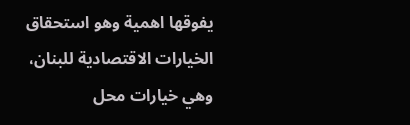يفوقها اهمية وهو استحقاق الخيارات الاقتصادية للبنان، وهي خيارات محل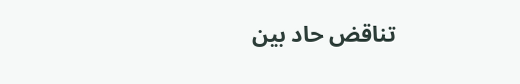تناقض حاد بين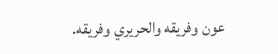عون وفريقه والحريري وفريقه.